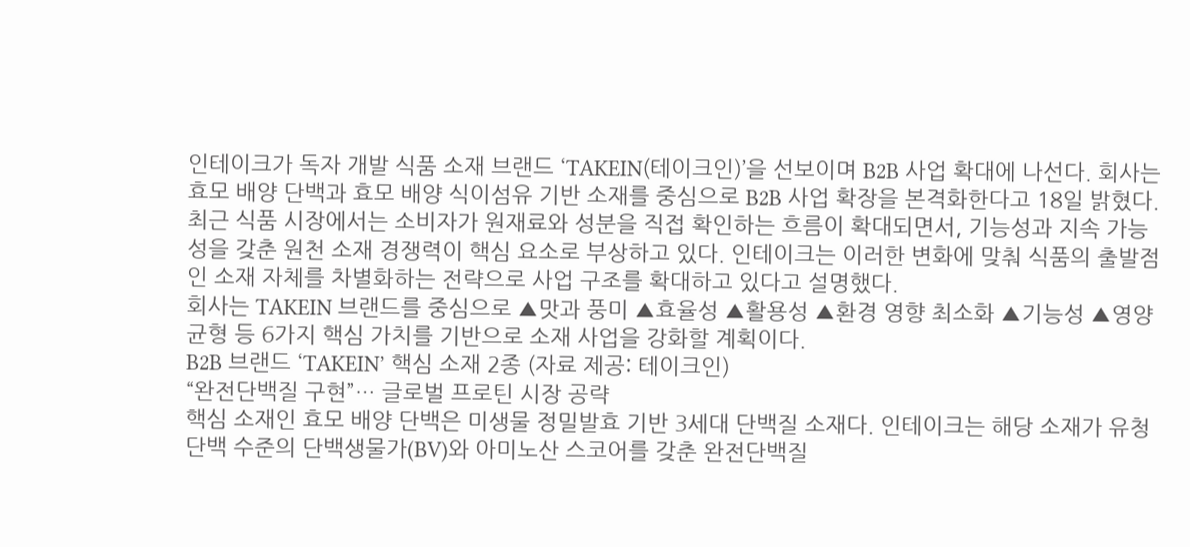인테이크가 독자 개발 식품 소재 브랜드 ‘TAKEIN(테이크인)’을 선보이며 B2B 사업 확대에 나선다. 회사는 효모 배양 단백과 효모 배양 식이섬유 기반 소재를 중심으로 B2B 사업 확장을 본격화한다고 18일 밝혔다.
최근 식품 시장에서는 소비자가 원재료와 성분을 직접 확인하는 흐름이 확대되면서, 기능성과 지속 가능성을 갖춘 원천 소재 경쟁력이 핵심 요소로 부상하고 있다. 인테이크는 이러한 변화에 맞춰 식품의 출발점인 소재 자체를 차별화하는 전략으로 사업 구조를 확대하고 있다고 설명했다.
회사는 TAKEIN 브랜드를 중심으로 ▲맛과 풍미 ▲효율성 ▲활용성 ▲환경 영향 최소화 ▲기능성 ▲영양 균형 등 6가지 핵심 가치를 기반으로 소재 사업을 강화할 계획이다.
B2B 브랜드 ‘TAKEIN’ 핵심 소재 2종 (자료 제공: 테이크인)
“완전단백질 구현”… 글로벌 프로틴 시장 공략
핵심 소재인 효모 배양 단백은 미생물 정밀발효 기반 3세대 단백질 소재다. 인테이크는 해당 소재가 유청단백 수준의 단백생물가(BV)와 아미노산 스코어를 갖춘 완전단백질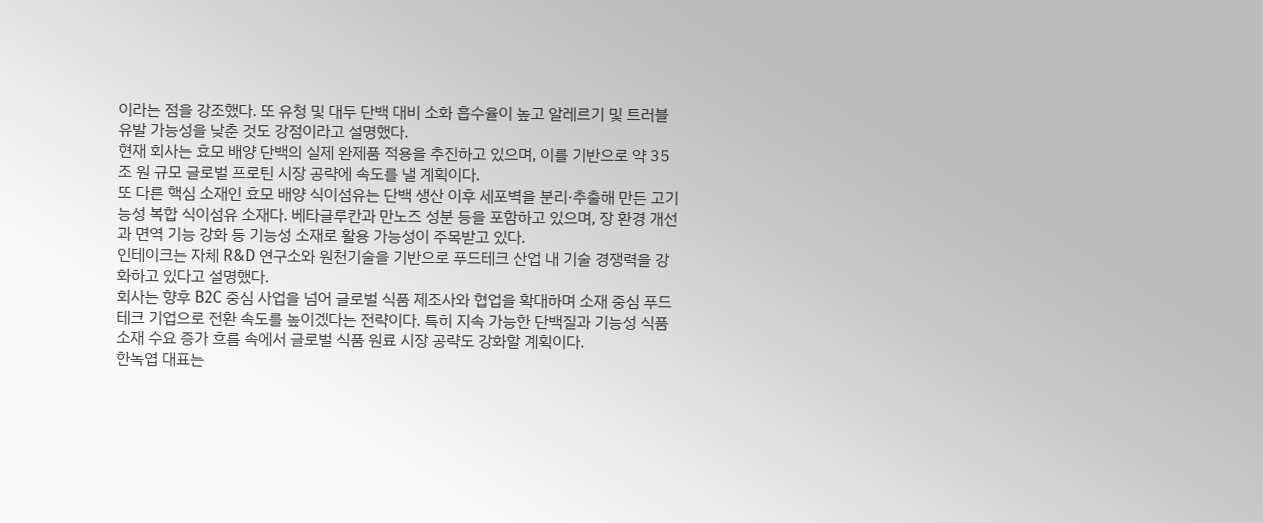이라는 점을 강조했다. 또 유청 및 대두 단백 대비 소화 흡수율이 높고 알레르기 및 트러블 유발 가능성을 낮춘 것도 강점이라고 설명했다.
현재 회사는 효모 배양 단백의 실제 완제품 적용을 추진하고 있으며, 이를 기반으로 약 35조 원 규모 글로벌 프로틴 시장 공략에 속도를 낼 계획이다.
또 다른 핵심 소재인 효모 배양 식이섬유는 단백 생산 이후 세포벽을 분리·추출해 만든 고기능성 복합 식이섬유 소재다. 베타글루칸과 만노즈 성분 등을 포함하고 있으며, 장 환경 개선과 면역 기능 강화 등 기능성 소재로 활용 가능성이 주목받고 있다.
인테이크는 자체 R&D 연구소와 원천기술을 기반으로 푸드테크 산업 내 기술 경쟁력을 강화하고 있다고 설명했다.
회사는 향후 B2C 중심 사업을 넘어 글로벌 식품 제조사와 협업을 확대하며 소재 중심 푸드테크 기업으로 전환 속도를 높이겠다는 전략이다. 특히 지속 가능한 단백질과 기능성 식품 소재 수요 증가 흐름 속에서 글로벌 식품 원료 시장 공략도 강화할 계획이다.
한녹엽 대표는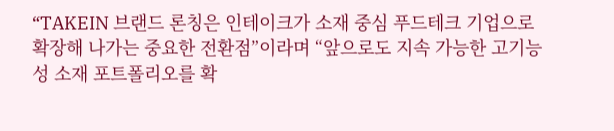“TAKEIN 브랜드 론칭은 인테이크가 소재 중심 푸드테크 기업으로 확장해 나가는 중요한 전환점”이라며 “앞으로도 지속 가능한 고기능성 소재 포트폴리오를 확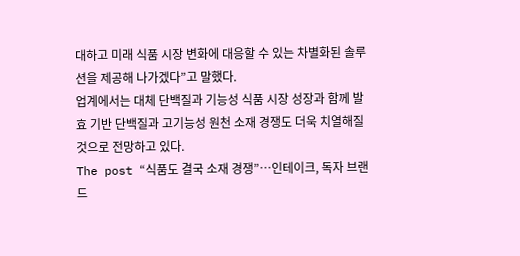대하고 미래 식품 시장 변화에 대응할 수 있는 차별화된 솔루션을 제공해 나가겠다”고 말했다.
업계에서는 대체 단백질과 기능성 식품 시장 성장과 함께 발효 기반 단백질과 고기능성 원천 소재 경쟁도 더욱 치열해질 것으로 전망하고 있다.
The post “식품도 결국 소재 경쟁”…인테이크, 독자 브랜드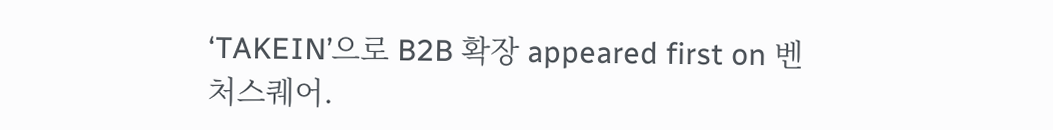‘TAKEIN’으로 B2B 확장 appeared first on 벤처스퀘어.